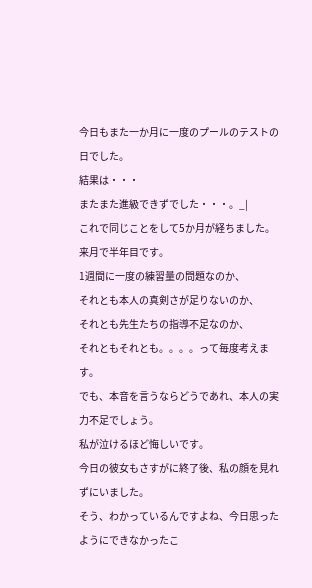今日もまた一か月に一度のプールのテストの日でした。
結果は・・・
またまた進級できずでした・・・。_|
これで同じことをして5か月が経ちました。
来月で半年目です。
1週間に一度の練習量の問題なのか、
それとも本人の真剣さが足りないのか、
それとも先生たちの指導不足なのか、
それともそれとも。。。。って毎度考えます。
でも、本音を言うならどうであれ、本人の実力不足でしょう。
私が泣けるほど悔しいです。
今日の彼女もさすがに終了後、私の顔を見れずにいました。
そう、わかっているんですよね、今日思ったようにできなかったこ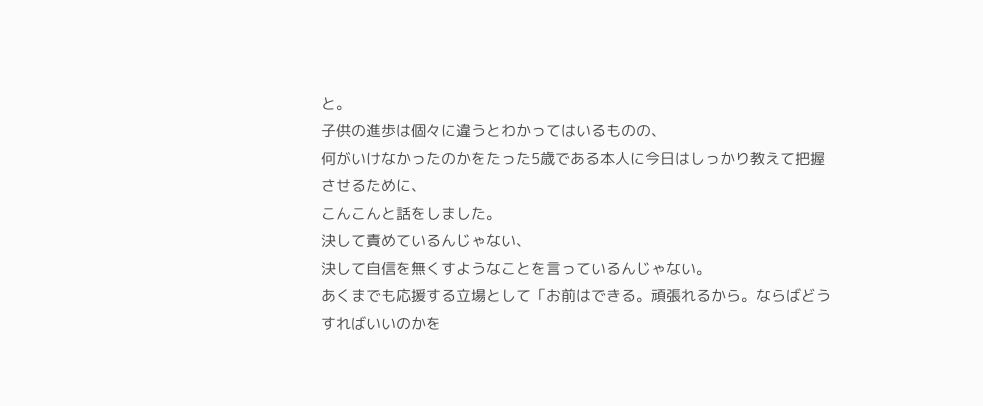と。
子供の進歩は個々に違うとわかってはいるものの、
何がいけなかったのかをたった5歳である本人に今日はしっかり教えて把握させるために、
こんこんと話をしました。
決して責めているんじゃない、
決して自信を無くすようなことを言っているんじゃない。
あくまでも応援する立場として「お前はできる。頑張れるから。ならばどうすればいいのかを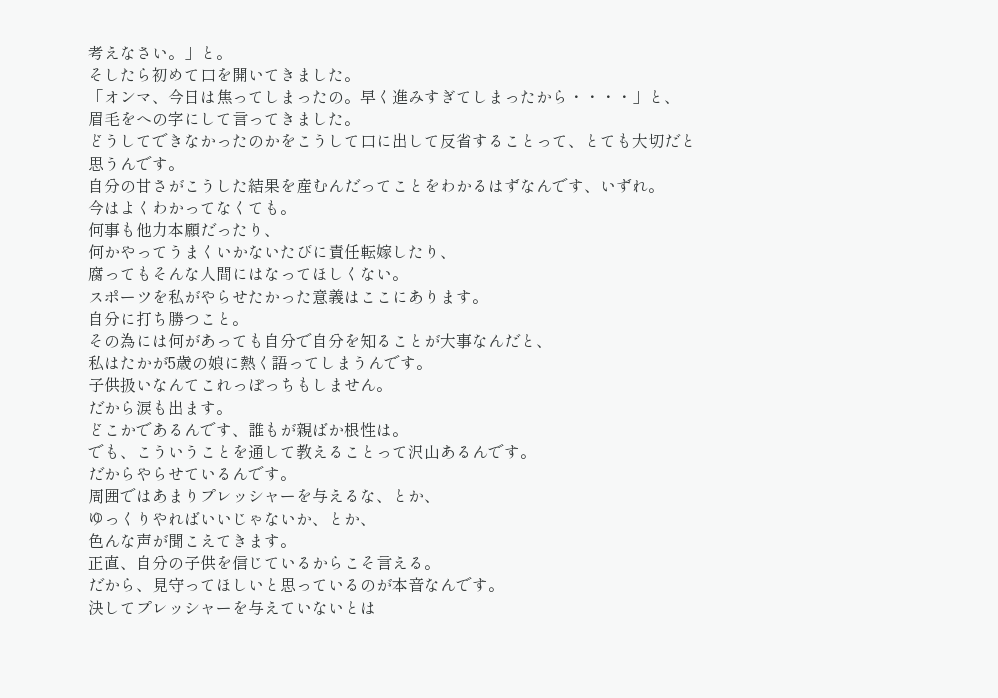考えなさい。」と。
そしたら初めて口を開いてきました。
「オンマ、今日は焦ってしまったの。早く進みすぎてしまったから・・・・」と、
眉毛をへの字にして言ってきました。
どうしてできなかったのかをこうして口に出して反省することって、とても大切だと思うんです。
自分の甘さがこうした結果を産むんだってことをわかるはずなんです、いずれ。
今はよくわかってなくても。
何事も他力本願だったり、
何かやってうまくいかないたびに責任転嫁したり、
腐ってもそんな人間にはなってほしくない。
スポーツを私がやらせたかった意義はここにあります。
自分に打ち勝つこと。
その為には何があっても自分で自分を知ることが大事なんだと、
私はたかが5歳の娘に熱く語ってしまうんです。
子供扱いなんてこれっぽっちもしません。
だから涙も出ます。
どこかであるんです、誰もが親ばか根性は。
でも、こういうことを通して教えることって沢山あるんです。
だからやらせているんです。
周囲ではあまりプレッシャーを与えるな、とか、
ゆっくりやればいいじゃないか、とか、
色んな声が聞こえてきます。
正直、自分の子供を信じているからこそ言える。
だから、見守ってほしいと思っているのが本音なんです。
決してプレッシャーを与えていないとは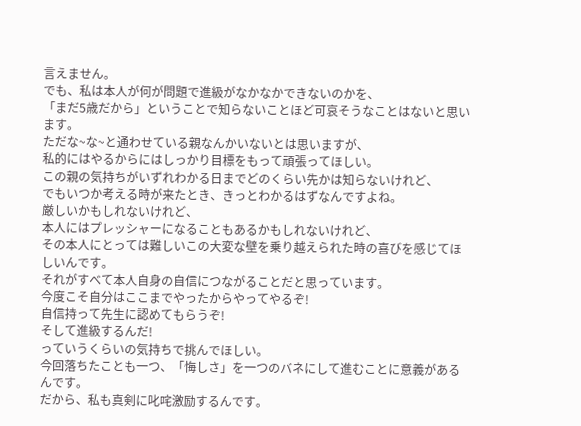言えません。
でも、私は本人が何が問題で進級がなかなかできないのかを、
「まだ5歳だから」ということで知らないことほど可哀そうなことはないと思います。
ただな~な~と通わせている親なんかいないとは思いますが、
私的にはやるからにはしっかり目標をもって頑張ってほしい。
この親の気持ちがいずれわかる日までどのくらい先かは知らないけれど、
でもいつか考える時が来たとき、きっとわかるはずなんですよね。
厳しいかもしれないけれど、
本人にはプレッシャーになることもあるかもしれないけれど、
その本人にとっては難しいこの大変な壁を乗り越えられた時の喜びを感じてほしいんです。
それがすべて本人自身の自信につながることだと思っています。
今度こそ自分はここまでやったからやってやるぞ!
自信持って先生に認めてもらうぞ!
そして進級するんだ!
っていうくらいの気持ちで挑んでほしい。
今回落ちたことも一つ、「悔しさ」を一つのバネにして進むことに意義があるんです。
だから、私も真剣に叱咤激励するんです。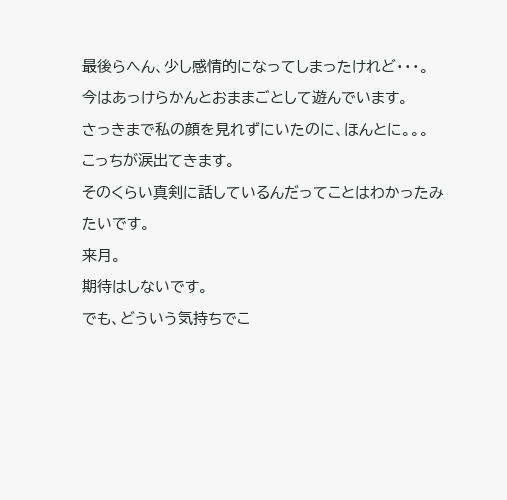最後らへん、少し感情的になってしまったけれど・・・。
今はあっけらかんとおままごとして遊んでいます。
さっきまで私の顔を見れずにいたのに、ほんとに。。。
こっちが涙出てきます。
そのくらい真剣に話しているんだってことはわかったみたいです。
来月。
期待はしないです。
でも、どういう気持ちでこ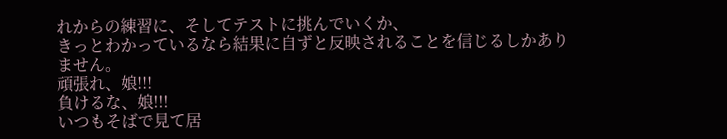れからの練習に、そしてテストに挑んでいくか、
きっとわかっているなら結果に自ずと反映されることを信じるしかありません。
頑張れ、娘!!!
負けるな、娘!!!
いつもそばで見て居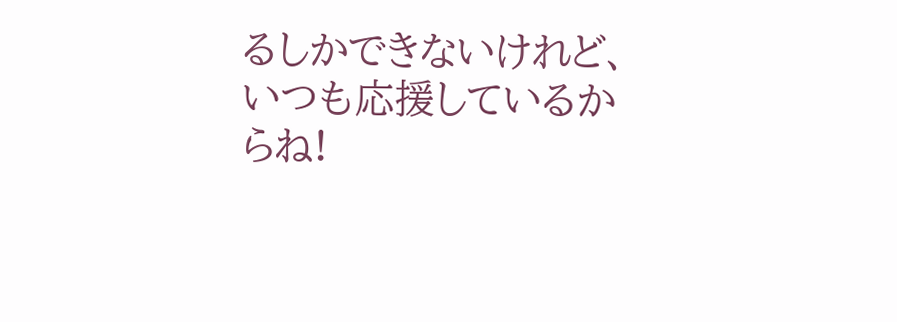るしかできないけれど、
いつも応援しているからね!